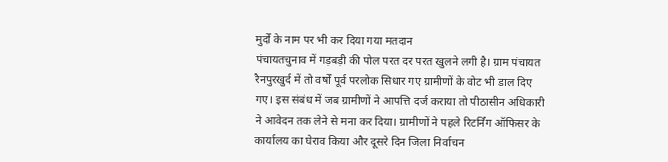मुर्दों के नाम पर भी कर दिया गया मतदान
पंचायतचुनाव में गड़बड़ी की पोल परत दर परत खुलने लगी है। ग्राम पंचायत रैनपुरखुर्द में तो वर्षों पूर्व परलोक सिधार गए ग्रामीणों के वोट भी डाल दिए गए। इस संबंध में जब ग्रामीणों ने आपत्ति दर्ज कराया तो पीठासीन अधिकारी ने आवेदन तक लेने से मना कर दिया। ग्रामीणों ने पहले रिटर्निंग ऑफिसर के कार्यालय का घेराव किया और दूसरे दिन जिला निर्वाचन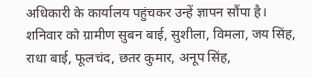अधिकारी के कार्यालय पहुंचकर उन्हें ज्ञापन सौंपा है।
शनिवार को ग्रामीण सुबन बाई, सुशीला, विमला, जय सिंह, राधा बाई, फूलचंद, छतर कुमार, अनूप सिंह,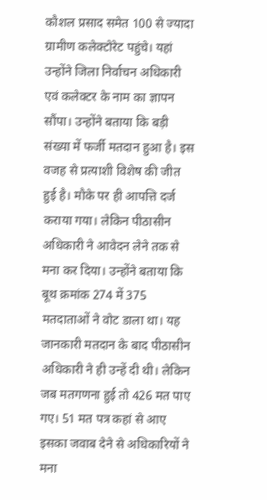कौशल प्रसाद समेत 100 से ज्यादा ग्रामीण कलेक्टोरेट पहुंचे। यहां उन्होंने जिला निर्वाचन अधिकारी एवं कलेक्टर के नाम का ज्ञापन सौंपा। उन्होंने बताया कि बड़ी संख्या में फर्जी मतदान हुआ है। इस वजह से प्रत्याशी विशेष की जीत हुई है। मौके पर ही आपत्ति दर्ज कराया गया। लेकिन पीठासीन अधिकारी ने आवेदन लेने तक से मना कर दिया। उन्होंने बताया कि बूथ क्रमांक 274 में 375 मतदाताओं ने वोट डाला था। यह जानकारी मतदान के बाद पीठासीन अधिकारी ने ही उन्हें दी थी। लेकिन जब मतगणना हुई तो 426 मत पाए गए। 51 मत पत्र कहां से आए इसका जवाब देने से अधिकारियों ने मना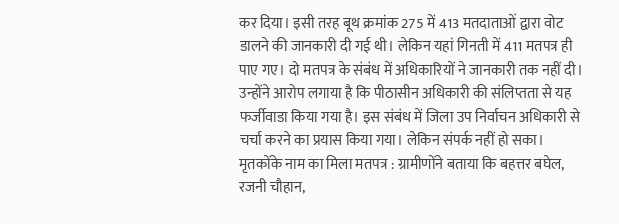कर दिया। इसी तरह बूथ क्रमांक 275 में 413 मतदाताओं द्वारा वोट डालने की जानकारी दी गई थी। लेकिन यहां गिनती में 411 मतपत्र ही पाए गए। दो मतपत्र के संबंध में अधिकारियों ने जानकारी तक नहीं दी। उन्होंने आरोप लगाया है कि पीठासीन अधिकारी की संलिप्तता से यह फर्जीवाडा किया गया है। इस संबंध में जिला उप निर्वाचन अधिकारी से चर्चा करने का प्रयास किया गया। लेकिन संपर्क नहीं हो सका।
मृतकोंके नाम का मिला मतपत्र : ग्रामीणोंने बताया कि बहत्तर बघेल, रजनी चौहान,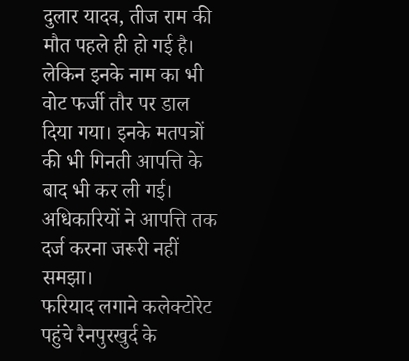दुलार यादव, तीज राम की मौत पहले ही हो गई है। लेकिन इनके नाम का भी वोट फर्जी तौर पर डाल दिया गया। इनके मतपत्रों की भी गिनती आपत्ति के बाद भी कर ली गई। अधिकारियों ने आपत्ति तक दर्ज करना जरूरी नहीं समझा।
फरियाद लगाने कलेक्टोरेट पहुंचे रैनपुरखुर्द के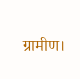ग्रामीण।